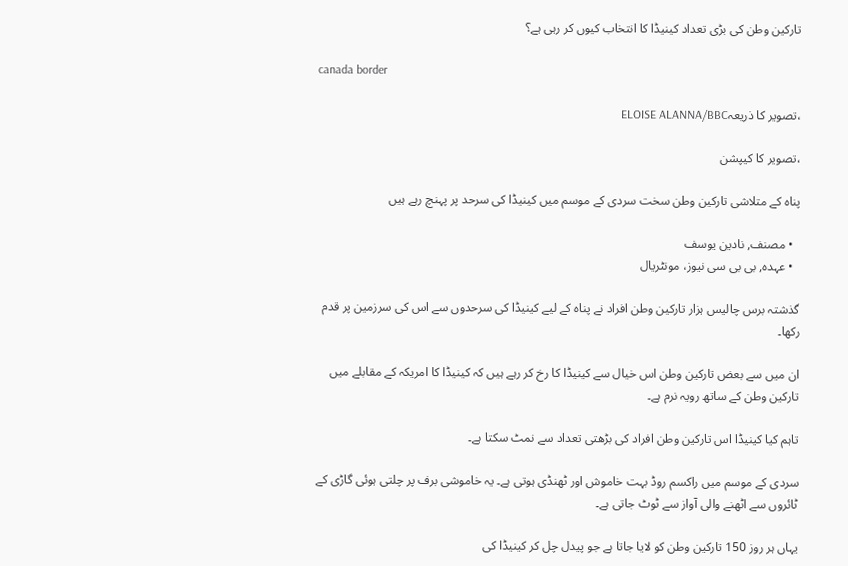تارکین وطن کی بڑی تعداد کینیڈا کا انتخاب کیوں کر رہی ہے؟

canada border

،تصویر کا ذریعہELOISE ALANNA/BBC

،تصویر کا کیپشن

پناہ کے متلاشی تارکین وطن سخت سردی کے موسم میں کینیڈا کی سرحد پر پہنچ رہے ہیں

  • مصنف, نادین یوسف
  • عہدہ, بی بی سی نیوز، مونٹریال

گذشتہ برس چالیس ہزار تارکین وطن افراد نے پناہ کے لیے کینیڈا کی سرحدوں سے اس کی سرزمین پر قدم رکھا۔

ان میں سے بعض تارکین وطن اس خیال سے کینیڈا کا رخ کر رہے ہیں کہ کینیڈا کا امریکہ کے مقابلے میں تارکین وطن کے ساتھ رویہ نرم ہے۔

تاہم کیا کینیڈا اس تارکین وطن افراد کی بڑھتی تعداد سے نمٹ سکتا ہے۔

سردی کے موسم میں راکسم روڈ بہت خاموش اور ٹھنڈی ہوتی ہے۔ یہ خاموشی برف پر چلتی ہوئی گاڑی کے ٹائروں سے اٹھنے والی آواز سے ٹوٹ جاتی ہے۔

یہاں ہر روز 150 تارکین وطن کو لایا جاتا ہے جو پیدل چل کر کینیڈا کی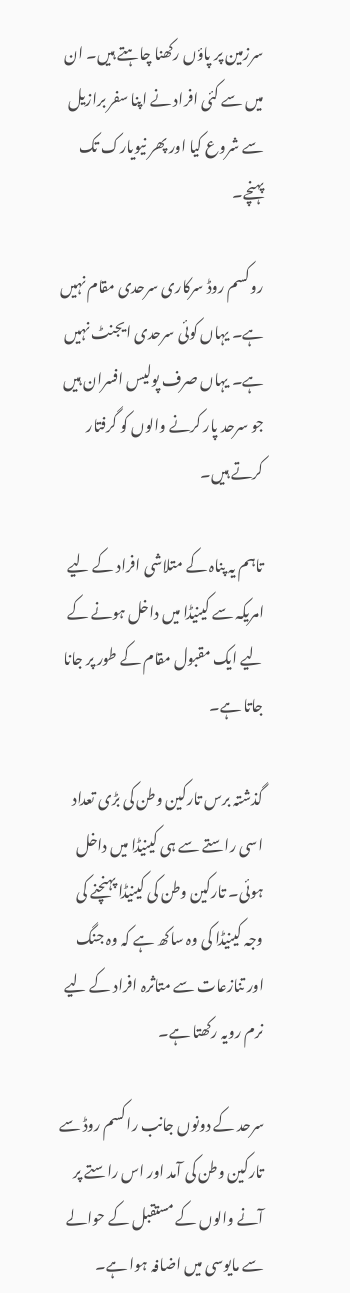سرزمین پر پاؤں رکھنا چاہتے ہیں۔ ان میں سے کئی افراد نے اپنا سفر برازیل سے شروع کیا اور پھر نیویارک تک پہنچے۔

روکسم روڈ سرکاری سرحدی مقام نہیں ہے۔ یہاں کوئی سرحدی ایجنٹ نہیں ہے۔ یہاں صرف پولیس افسران ہیں جو سرحد پار کرنے والوں کو گرفتار کرتے ہیں۔

تاہم یہ پناہ کے متلاشی افراد کے لیے امریکہ سے کینیڈا میں داخل ہونے کے لیے ایک مقبول مقام کے طور پر جانا جاتا ہے۔

گذشتہ برس تارکین وطن کی بڑی تعداد اسی راستے سے ہی کینیڈا میں داخل ہوئی۔ تارکین وطن کی کینیڈا پہنچنے کی وجہ کینیڈا کی وہ ساکھ ہے کہ وہ جنگ اور تنازعات سے متاثرہ افراد کے لیے نرم رویہ رکھتا ہے۔

سرحد کے دونوں جانب راکسم روڈ سے تارکین وطن کی آمد اور اس راستے پر آنے والوں کے مستقبل کے حوالے سے مایوسی میں اضافہ ہوا ہے۔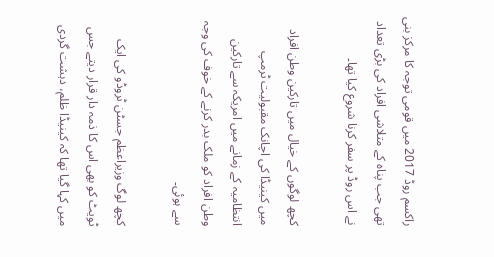راکسم روڈ 2017 میں قومی توجہ کا مرکز بنی تھی جب پناہ کے متلاشی افراد کی بڑی تعداد نے اس روڈ پر سفر کرنا شروع کیا تھا۔

کچھ لوگوں کے خیال میں تارکین وطن افراد میں کینیڈا کی اچانک مقبولیت ٹرمپ انتظامیہ کے زمانے میں امریکہ سے تارکین وطن افراد کو ملک بدر کرنے کے خوف کی وجہ سے ہوئی۔

کچھ لوگ وزیراعظم جسٹن ٹروڈو کی ایک ٹویٹ کو بھی اس کا ذمہ دار قرار دیتے جس میں کہا گیا تھا کہ کینیڈا ظلم، دہشت گردی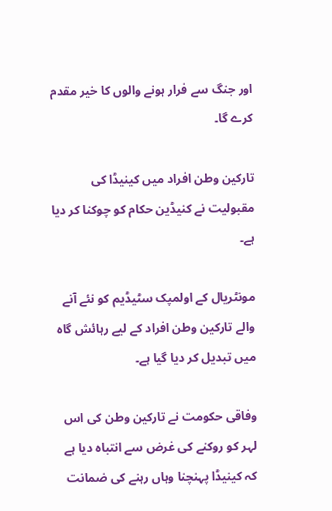اور جنگ سے فرار ہونے والوں کا خیر مقدم کرے گا۔

تارکین وطن افراد میں کینیڈا کی مقبولیت نے کنیڈین حکام کو چوکنا کر دیا ہے۔

مونٹریال کے اولمپک سٹیڈیم کو نئے آنے والے تارکین وطن افراد کے لیے رہائش گاہ میں تبدیل کر دیا گیا ہے۔

وفاقی حکومت نے تارکین وطن کی اس لہر کو روکنے کی غرض سے انتباہ دیا ہے کہ کینیڈا پہنچنا وہاں رہنے کی ضمانت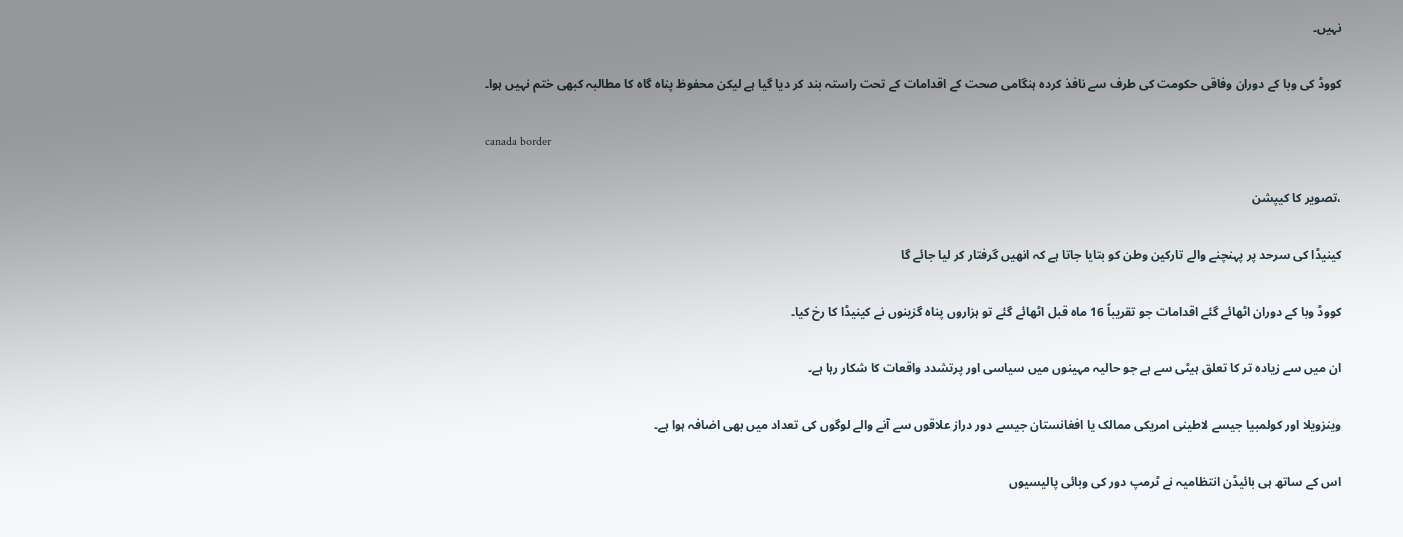نہیں۔

کووڈ کی وبا کے دوران وفاقی حکومت کی طرف سے نافذ کردہ ہنگامی صحت کے اقدامات کے تحت راستہ بند کر دیا گیا ہے لیکن محفوظ پناہ گاہ کا مطالبہ کبھی ختم نہیں ہوا۔

canada border

،تصویر کا کیپشن

کینیڈا کی سرحد پر پہنچنے والے تارکین وطن کو بتایا جاتا ہے کہ انھیں گرفتار کر لیا جائے گا

کووڈ وبا کے دوران اٹھائے گئے اقدامات جو تقریباً 16 ماہ قبل اٹھائے گئے تو ہزاروں پناہ گزینوں نے کینیڈا کا رخ کیا۔

ان میں سے زیادہ تر کا تعلق ہیٹی سے ہے جو حالیہ مہینوں میں سیاسی اور پرتشدد واقعات کا شکار رہا ہے۔

وینزویلا اور کولمبیا جیسے لاطینی امریکی ممالک یا افغانستان جیسے دور دراز علاقوں سے آنے والے لوگوں کی تعداد میں بھی اضافہ ہوا ہے۔

اس کے ساتھ ہی بائیڈن انتظامیہ نے ٹرمپ دور کی وبائی پالیسیوں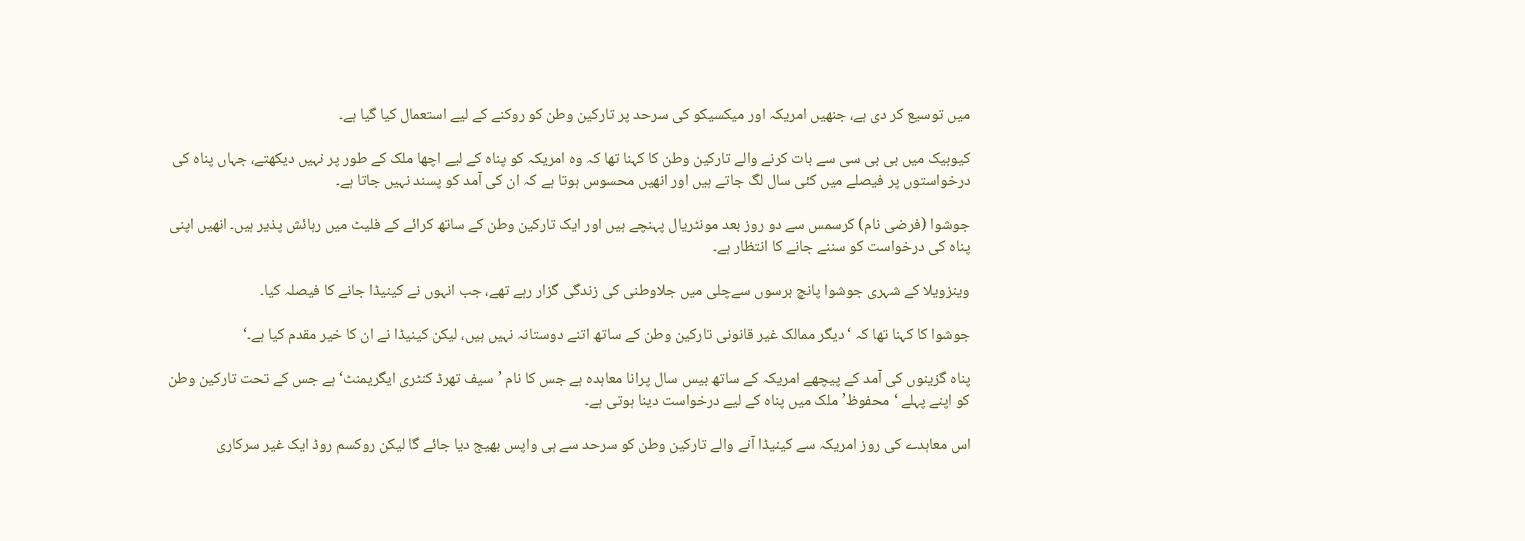میں توسیع کر دی ہے، جنھیں امریکہ اور میکسیکو کی سرحد پر تارکین وطن کو روکنے کے لیے استعمال کیا گیا ہے۔

کیوبیک میں بی بی سی سے بات کرنے والے تارکین وطن کا کہنا تھا کہ وہ امریکہ کو پناہ کے لیے اچھا ملک کے طور پر نہیں دیکھتے، جہاں پناہ کی درخواستوں پر فیصلے میں کئی سال لگ جاتے ہیں اور انھیں محسوس ہوتا ہے کہ ان کی آمد کو پسند نہیں جاتا ہے۔

جوشوا (فرضی نام) کرسمس سے دو روز بعد مونٹریال پہنچے ہیں اور ایک تارکین وطن کے ساتھ کرائے کے فلیٹ میں رہائش پذیر ہیں۔ انھیں اپنی پناہ کی درخواست کو سننے جانے کا انتظار ہے۔

وینزویلا کے شہری جوشوا پانچ برسوں سےچلی میں جلاوطنی کی زندگی گزار رہے تھے، جب انہوں نے کینیڈا جانے کا فیصلہ کیا۔

جوشوا کا کہنا تھا کہ ‘دیگر ممالک غیر قانونی تارکین وطن کے ساتھ اتنے دوستانہ نہیں ہیں، لیکن کینیڈا نے ان کا خیر مقدم کیا ہے۔‘

پناہ گزینوں کی آمد کے پیچھے امریکہ کے ساتھ بیس سال پرانا معاہدہ ہے جس کا نام ’سیف تھرڈ کنٹری ایگریمنٹ‘ ہے جس کے تحت تارکین وطن کو اپنے پہلے ‘محفوظ’ ملک میں پناہ کے لیے درخواست دینا ہوتی ہے۔

اس معاہدے کی روز امریکہ سے کینیڈا آنے والے تارکین وطن کو سرحد سے ہی واپس بھیج دیا جائے گا لیکن روکسم روڈ ایک غیر سرکاری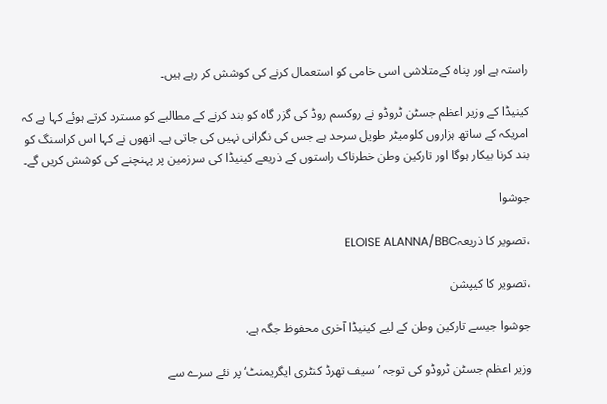راستہ ہے اور پناہ کےمتلاشی اسی خامی کو استعمال کرنے کی کوشش کر رہے ہیں۔

کینیڈا کے وزیر اعظم جسٹن ٹروڈو نے روکسم روڈ کی گزر گاہ کو بند کرنے کے مطالبے کو مسترد کرتے ہوئے کہا ہے کہ امریکہ کے ساتھ ہزاروں کلومیٹر طویل سرحد ہے جس کی نگرانی نہیں کی جاتی ہے۔ انھوں نے کہا اس کراسنگ کو بند کرنا بیکار ہوگا اور تارکین وطن خطرناک راستوں کے ذریعے کینیڈا کی سرزمین پر پہنچنے کی کوشش کریں گے۔

جوشوا

،تصویر کا ذریعہELOISE ALANNA/BBC

،تصویر کا کیپشن

جوشوا جیسے تارکین وطن کے لیے کینیڈا آخری محفوظ جگہ ہے.

وزیر اعظم جسٹن ٹروڈو کی توجہ ’سیف تھرڈ کنٹری ایگریمنٹ‘ پر نئے سرے سے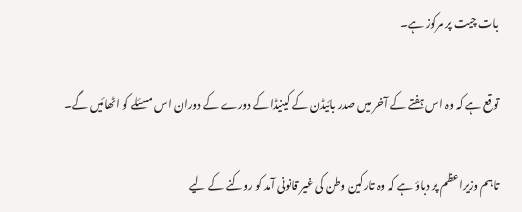بات چیت پر مرکوز ہے۔

توقع ہے کہ وہ اس ہفتے کے آخر میں صدر بائیڈن کے کینیڈا کے دورے کے دوران اس مسئلے کو اٹھائیں گے۔

تاہم وزیراعظم پر دباؤ ہے کہ وہ تارکین وطن کی غیر قانونی آمد کو روکنے کے لیے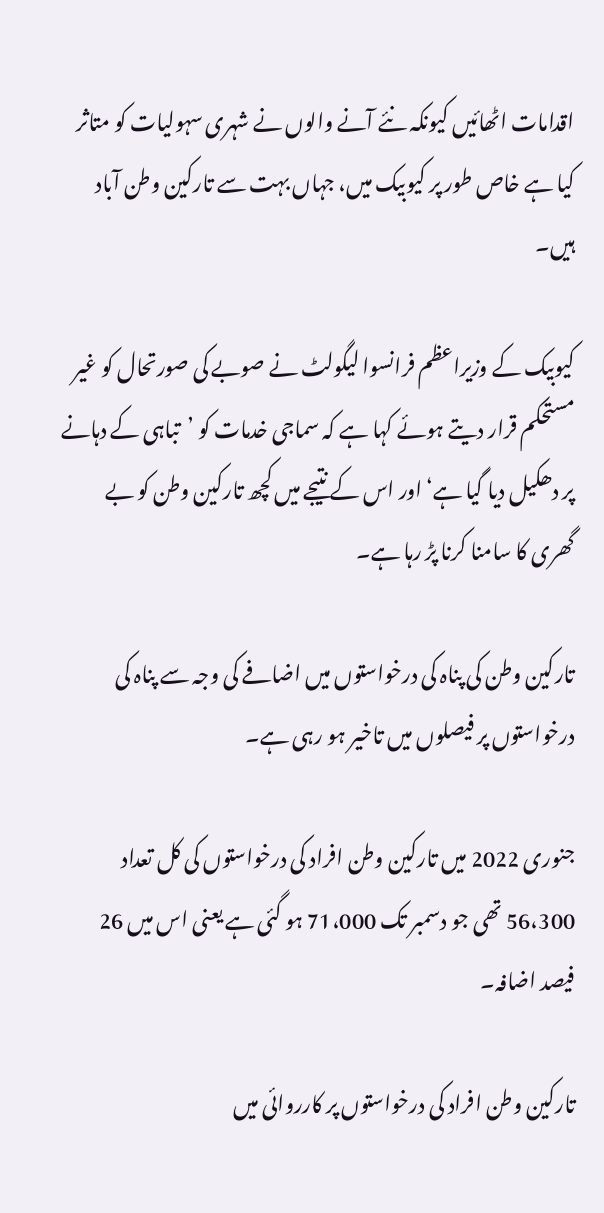اقدامات اٹھائیں کیونکہ نئے آنے والوں نے شہری سہولیات کو متاثر کیا ہے خاص طور پر کیوبیک میں، جہاں بہت سے تارکین وطن آباد ہیں۔

کیوبیک کے وزیراعظم فرانسوا لیگولٹ نے صوبے کی صورتحال کو غیر مستحکم قرار دیتے ہوئے کہا ہے کہ سماجی خدمات کو ’تباہی کے دہانے پر دھکیل دیا گیا ہے‘ اور اس کے نتیجے میں کچھ تارکین وطن کو بے گھری کا سامنا کرنا پڑ رہا ہے۔

تارکین وطن کی پناہ کی درخواستوں میں اضافے کی وجہ سے پناہ کی درخواستوں پر فیصلوں میں تاخیر ہو رہی ہے۔

جنوری 2022 میں تارکین وطن افراد کی درخواستوں کی کل تعداد 56،300 تھی جو دسمبر تک 71،000 ہو گئی ہے یعنی اس میں 26 فیصد اضافہ۔

تارکین وطن افراد کی درخواستوں پر کارروائی میں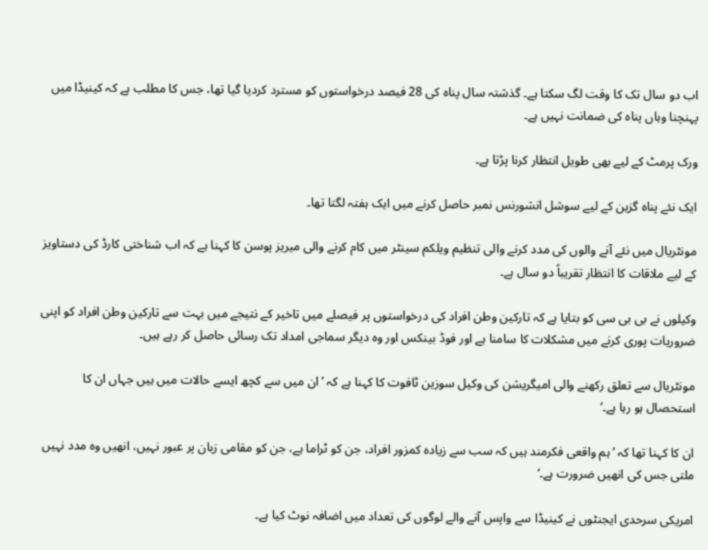اب دو سال تک کا وقت لگ سکتا ہے۔ گذشتہ سال پناہ کی 28 فیصد درخواستوں کو مسترد کردیا گیا تھا، جس کا مطلب ہے کہ کینیڈا میں پہنچنا وہاں پناہ کی ضمانت نہیں ہے۔

ورک پرمٹ کے لیے بھی طویل انتظار کرنا پڑتا ہے۔

ایک نئے پناہ گزین کے لیے سوشل انشورنس نمبر حاصل کرنے میں ایک ہفتہ لگتا تھا۔

مونٹریال میں نئے آنے والوں کی مدد کرنے والی تنظیم ویلکم سینٹر میں کام کرنے والی میریز پوسن کا کہنا ہے کہ اب شناختی کارڈ کی دستاویز کے لیے ملاقات کا انتظار تقریباً دو سال ہے۔

وکیلوں نے بی بی سی کو بتایا ہے کہ تارکین وطن افراد کی درخواستوں پر فیصلے میں تاخیر کے نتیجے میں بہت سے تارکین وطن افراد کو اپنی ضروریات پوری کرنے میں مشکلات کا سامنا ہے اور فوڈ بینکس اور وہ دیگر سماجی امداد تک رسائی حاصل کر رہے ہیں۔

مونٹریال سے تعلق رکھنے والی امیگریشن کی وکیل سوزین ٹافوت کا کہنا ہے کہ ’ان میں سے کچھ ایسے حالات میں ہیں جہاں ان کا استحصال ہو رہا ہے۔‘

ان کا کہنا تھا کہ ’ہم واقعی فکرمند ہیں کہ سب سے زیادہ کمزور افراد، جن کو ٹراما ہے، جن کو مقامی زبان پر عبور نہیں، انھیں وہ مدد نہیں ملتی جس کی انھیں ضرورت ہے۔‘

امریکی سرحدی ایجنٹوں نے کینیڈا سے واپس آنے والے لوگوں کی تعداد میں اضافہ نوٹ کیا ہے۔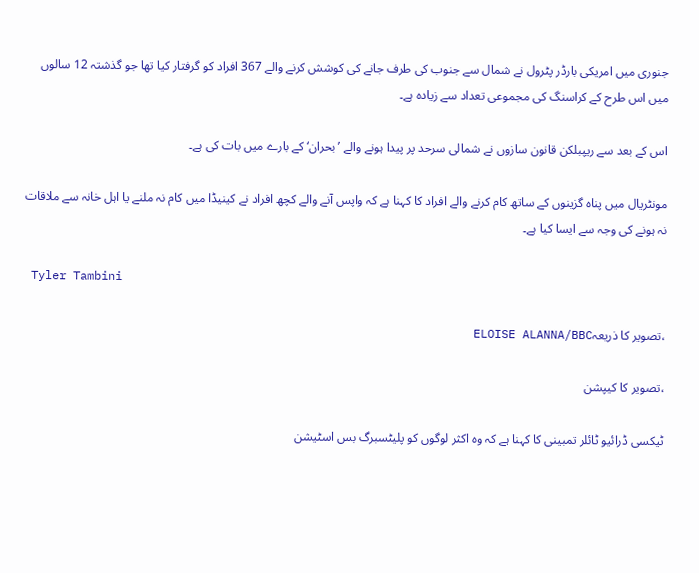جنوری میں امریکی بارڈر پٹرول نے شمال سے جنوب کی طرف جانے کی کوشش کرنے والے 367 افراد کو گرفتار کیا تھا جو گذشتہ 12 سالوں میں اس طرح کے کراسنگ کی مجموعی تعداد سے زیادہ ہے۔

اس کے بعد سے ریپبلکن قانون سازوں نے شمالی سرحد پر پیدا ہونے والے ’بحران‘ کے بارے میں بات کی ہے۔

مونٹریال میں پناہ گزینوں کے ساتھ کام کرنے والے افراد کا کہنا ہے کہ واپس آنے والے کچھ افراد نے کینیڈا میں کام نہ ملنے یا اہل خانہ سے ملاقات نہ ہونے کی وجہ سے ایسا کیا ہے۔

 Tyler Tambini

،تصویر کا ذریعہELOISE ALANNA/BBC

،تصویر کا کیپشن

ٹیکسی ڈرائیو ٹائلر تمبینی کا کہنا ہے کہ وہ اکثر لوگوں کو پلیٹسبرگ بس اسٹیشن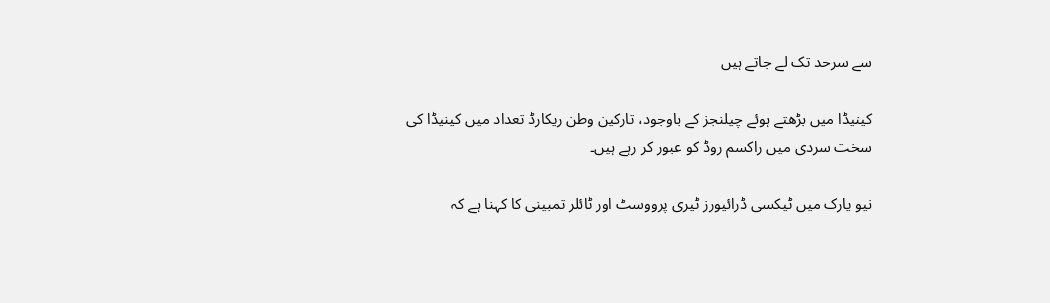سے سرحد تک لے جاتے ہیں

کینیڈا میں بڑھتے ہوئے چیلنجز کے باوجود، تارکین وطن ریکارڈ تعداد میں کینیڈا کی سخت سردی میں راکسم روڈ کو عبور کر رہے ہیں۔

نیو یارک میں ٹیکسی ڈرائیورز ٹیری پرووسٹ اور ٹائلر تمبینی کا کہنا ہے کہ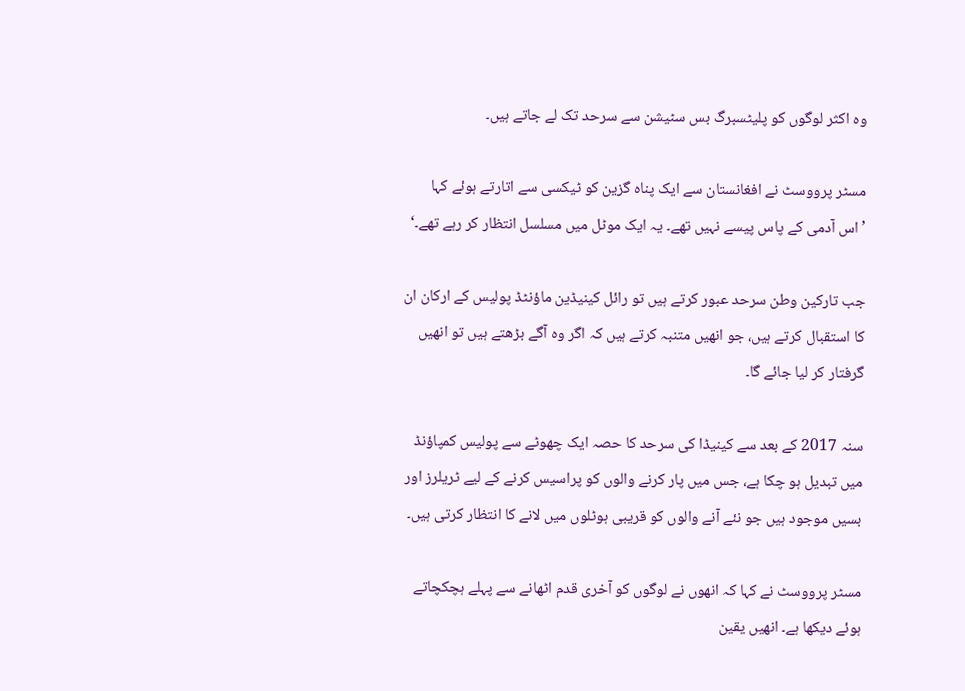وہ اکثر لوگوں کو پلیٹسبرگ بس سٹیشن سے سرحد تک لے جاتے ہیں۔

مسٹر پرووسٹ نے افغانستان سے ایک پناہ گزین کو ٹیکسی سے اتارتے ہوئے کہا ’اس آدمی کے پاس پیسے نہیں تھے۔ یہ ایک موٹل میں مسلسل انتظار کر رہے تھے۔‘

جب تارکین وطن سرحد عبور کرتے ہیں تو رائل کینیڈین ماؤنٹڈ پولیس کے ارکان ان کا استقبال کرتے ہیں، جو انھیں متنبہ کرتے ہیں کہ اگر وہ آگے بڑھتے ہیں تو انھیں گرفتار کر لیا جائے گا۔

سنہ 2017 کے بعد سے کینیڈا کی سرحد کا حصہ ایک چھوٹے سے پولیس کمپاؤنڈ میں تبدیل ہو چکا ہے، جس میں پار کرنے والوں کو پراسیس کرنے کے لیے ٹریلرز اور بسیں موجود ہیں جو نئے آنے والوں کو قریبی ہوٹلوں میں لانے کا انتظار کرتی ہیں۔

مسٹر پرووسٹ نے کہا کہ انھوں نے لوگوں کو آخری قدم اٹھانے سے پہلے ہچکچاتے ہوئے دیکھا ہے۔ انھیں یقین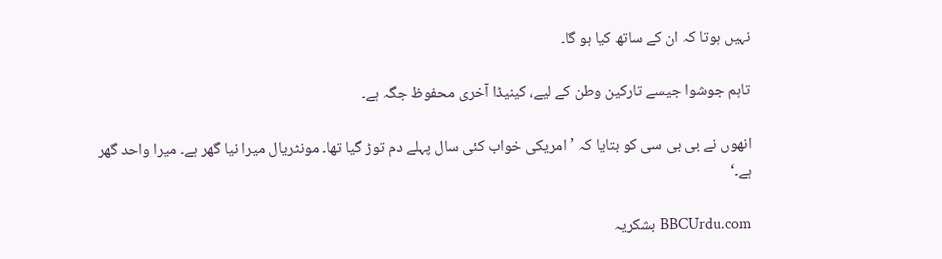نہیں ہوتا کہ ان کے ساتھ کیا ہو گا۔

تاہم جوشوا جیسے تارکین وطن کے لیے، کینیڈا آخری محفوظ جگہ ہے۔

انھوں نے بی بی سی کو بتایا کہ ’امریکی خواب کئی سال پہلے دم توڑ گیا تھا۔ مونٹریال میرا نیا گھر ہے۔ میرا واحد گھر ہے۔‘

BBCUrdu.com بشکریہ